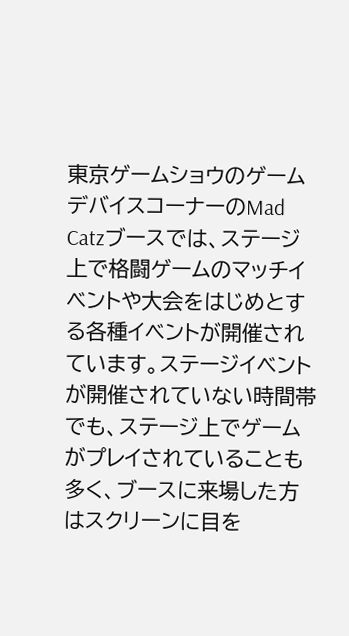東京ゲームショウのゲームデバイスコーナーのMad Catzブースでは、ステージ上で格闘ゲームのマッチイベントや大会をはじめとする各種イベントが開催されています。ステージイベントが開催されていない時間帯でも、ステージ上でゲームがプレイされていることも多く、ブースに来場した方はスクリーンに目を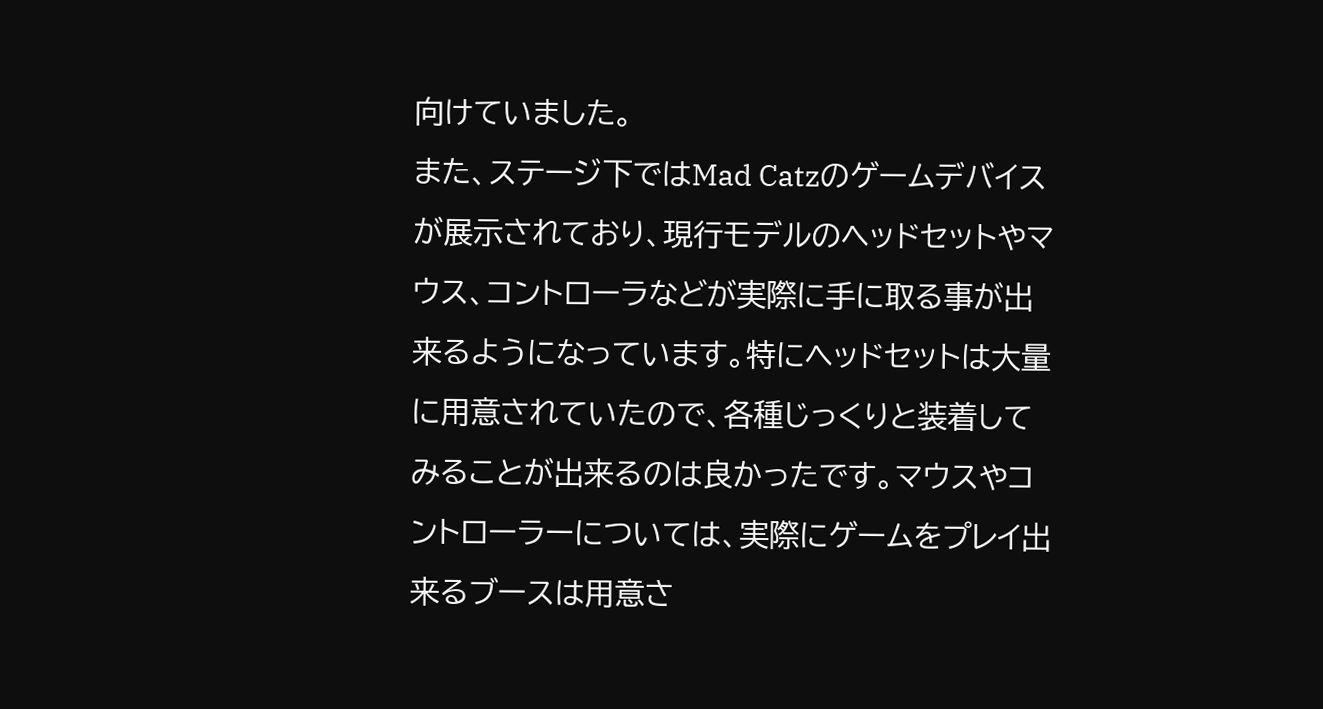向けていました。
また、ステージ下ではMad Catzのゲームデバイスが展示されており、現行モデルのヘッドセットやマウス、コントローラなどが実際に手に取る事が出来るようになっています。特にヘッドセットは大量に用意されていたので、各種じっくりと装着してみることが出来るのは良かったです。マウスやコントローラーについては、実際にゲームをプレイ出来るブースは用意さ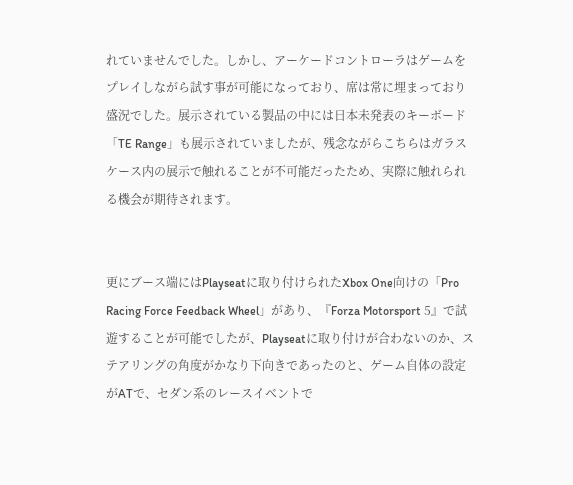れていませんでした。しかし、アーケードコントローラはゲームをプレイしながら試す事が可能になっており、席は常に埋まっており盛況でした。展示されている製品の中には日本未発表のキーボード「TE Range」も展示されていましたが、残念ながらこちらはガラスケース内の展示で触れることが不可能だったため、実際に触れられる機会が期待されます。


更にブース端にはPlayseatに取り付けられたXbox One向けの「Pro Racing Force Feedback Wheel」があり、『Forza Motorsport 5』で試遊することが可能でしたが、Playseatに取り付けが合わないのか、ステアリングの角度がかなり下向きであったのと、ゲーム自体の設定がATで、セダン系のレースイベントで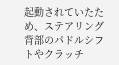起動されていたため、ステアリング背部のパドルシフトやクラッチ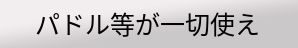パドル等が一切使え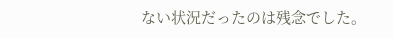ない状況だったのは残念でした。